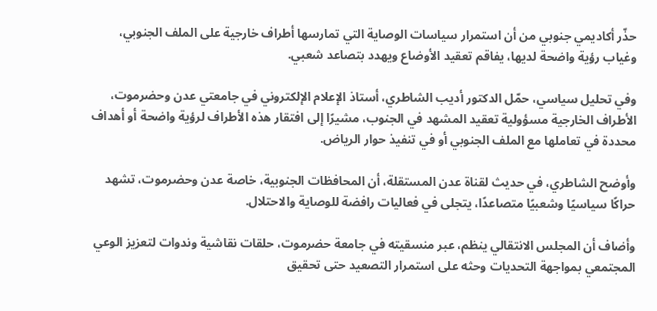حذّر أكاديمي جنوبي من أن استمرار سياسات الوصاية التي تمارسها أطراف خارجية على الملف الجنوبي، وغياب رؤية واضحة لديها، يفاقم تعقيد الأوضاع ويهدد بتصاعد شعبي.

وفي تحليل سياسي، حمّل الدكتور أديب الشاطري، أستاذ الإعلام الإلكتروني في جامعتي عدن وحضرموت، الأطراف الخارجية مسؤولية تعقيد المشهد في الجنوب، مشيرًا إلى افتقار هذه الأطراف لرؤية واضحة أو أهداف محددة في تعاملها مع الملف الجنوبي أو في تنفيذ حوار الرياض.

وأوضح الشاطري، في حديث لقناة عدن المستقلة، أن المحافظات الجنوبية، خاصة عدن وحضرموت، تشهد حراكًا سياسيًا وشعبيًا متصاعدًا، يتجلى في فعاليات رافضة للوصاية والاحتلال.

وأضاف أن المجلس الانتقالي ينظم، عبر منسقيته في جامعة حضرموت، حلقات نقاشية وندوات لتعزيز الوعي المجتمعي بمواجهة التحديات وحثه على استمرار التصعيد حتى تحقيق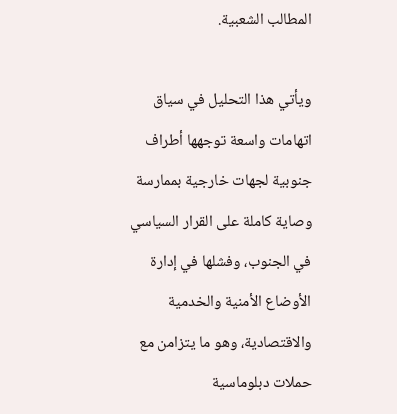المطالب الشعبية.

ويأتي هذا التحليل في سياق اتهامات واسعة توجهها أطراف جنوبية لجهات خارجية بممارسة وصاية كاملة على القرار السياسي في الجنوب، وفشلها في إدارة الأوضاع الأمنية والخدمية والاقتصادية، وهو ما يتزامن مع حملات دبلوماسية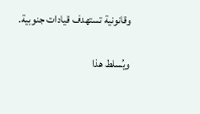وقانونية تستهدف قيادات جنوبية.

ويُسلط هذا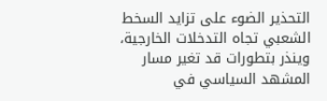التحذير الضوء على تزايد السخط الشعبي تجاه التدخلات الخارجية، وينذر بتطورات قد تغير مسار المشهد السياسي في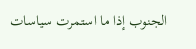الجنوب إذا ما استمرت سياسات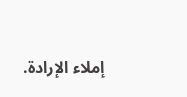إملاء الإرادة.